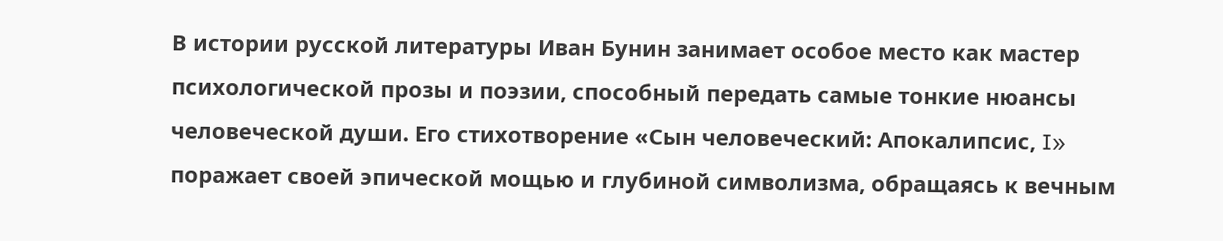В истории русской литературы Иван Бунин занимает особое место как мастер психологической прозы и поэзии, способный передать самые тонкие нюансы человеческой души. Его стихотворение «Сын человеческий: Апокалипсис, I» поражает своей эпической мощью и глубиной символизма, обращаясь к вечным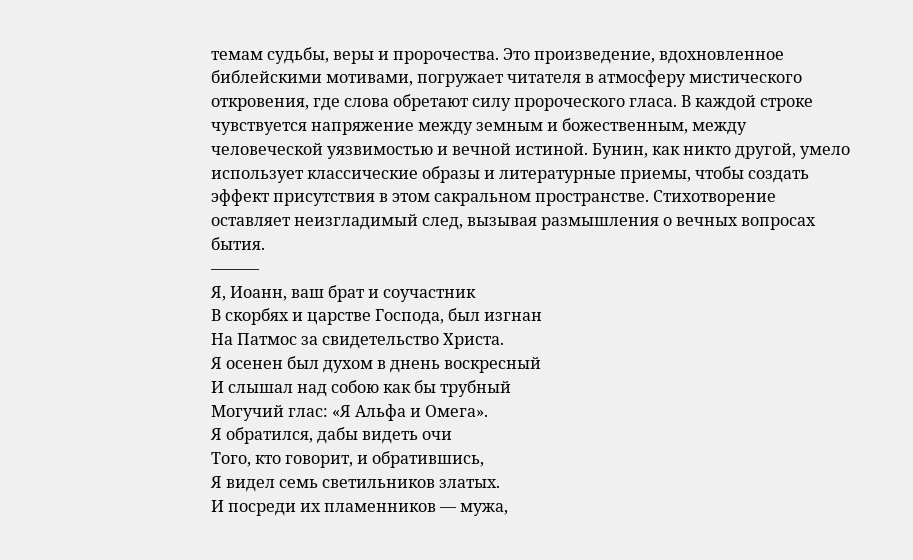темам судьбы, веры и пророчества. Это произведение, вдохновленное библейскими мотивами, погружает читателя в атмосферу мистического откровения, где слова обретают силу пророческого гласа. В каждой строке чувствуется напряжение между земным и божественным, между человеческой уязвимостью и вечной истиной. Бунин, как никто другой, умело использует классические образы и литературные приемы, чтобы создать эффект присутствия в этом сакральном пространстве. Стихотворение оставляет неизгладимый след, вызывая размышления о вечных вопросах бытия.
———
Я, Иоанн, ваш брат и соучастник
В скорбях и царстве Господа, был изгнан
На Патмос за свидетельство Христа.
Я осенен был духом в днень воскресный
И слышал над собою как бы трубный
Могучий глас: «Я Альфа и Омега».
Я обратился, дабы видеть очи
Того, кто говорит, и обратившись,
Я видел семь светильников златых.
И посреди их пламенников — мужа,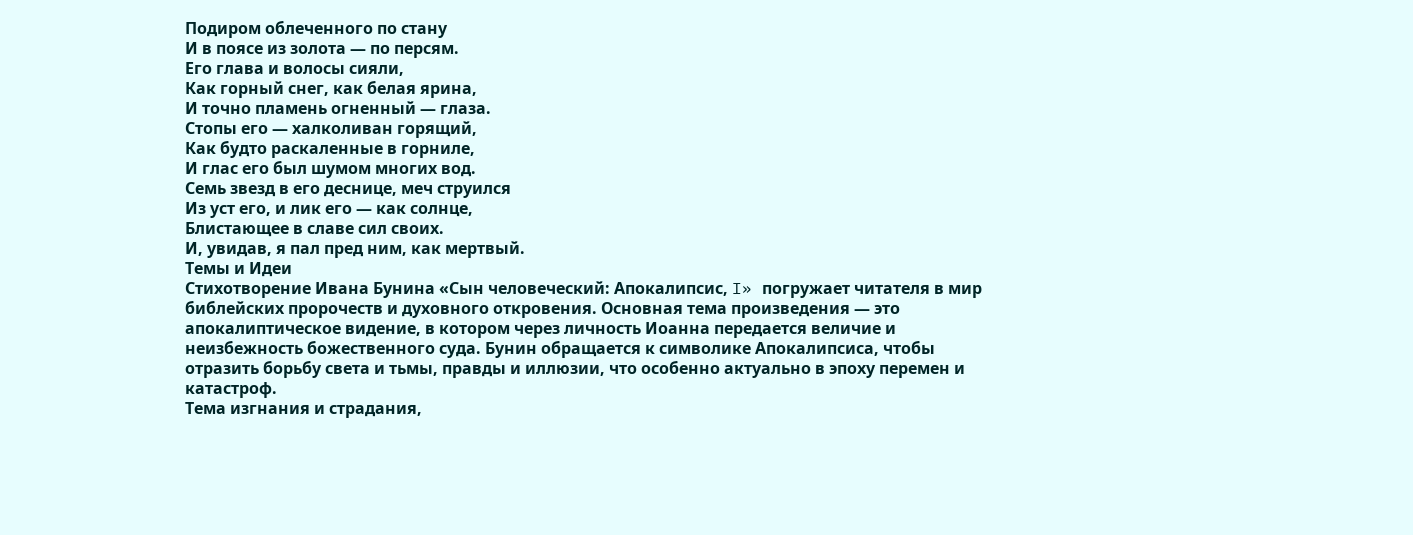Подиром облеченного по стану
И в поясе из золота — по персям.
Его глава и волосы сияли,
Как горный снег, как белая ярина,
И точно пламень огненный — глаза.
Стопы его — халколиван горящий,
Как будто раскаленные в горниле,
И глас его был шумом многих вод.
Семь звезд в его деснице, меч струился
Из уст его, и лик его — как солнце,
Блистающее в славе сил своих.
И, увидав, я пал пред ним, как мертвый.
Темы и Идеи
Стихотворение Ивана Бунина «Сын человеческий: Апокалипсис, I» погружает читателя в мир библейских пророчеств и духовного откровения. Основная тема произведения — это апокалиптическое видение, в котором через личность Иоанна передается величие и неизбежность божественного суда. Бунин обращается к символике Апокалипсиса, чтобы отразить борьбу света и тьмы, правды и иллюзии, что особенно актуально в эпоху перемен и катастроф.
Тема изгнания и страдания,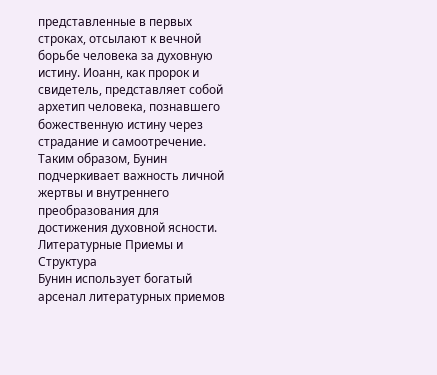представленные в первых строках, отсылают к вечной борьбе человека за духовную истину. Иоанн, как пророк и свидетель, представляет собой архетип человека, познавшего божественную истину через страдание и самоотречение. Таким образом, Бунин подчеркивает важность личной жертвы и внутреннего преобразования для достижения духовной ясности.
Литературные Приемы и Структура
Бунин использует богатый арсенал литературных приемов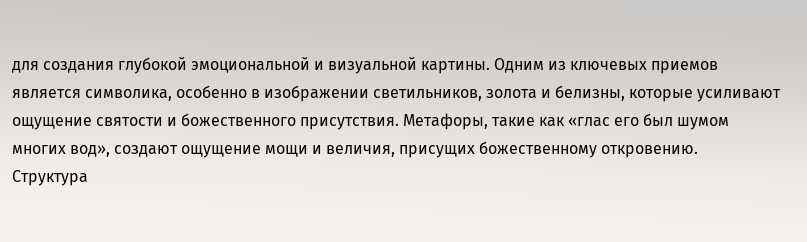для создания глубокой эмоциональной и визуальной картины. Одним из ключевых приемов является символика, особенно в изображении светильников, золота и белизны, которые усиливают ощущение святости и божественного присутствия. Метафоры, такие как «глас его был шумом многих вод», создают ощущение мощи и величия, присущих божественному откровению.
Структура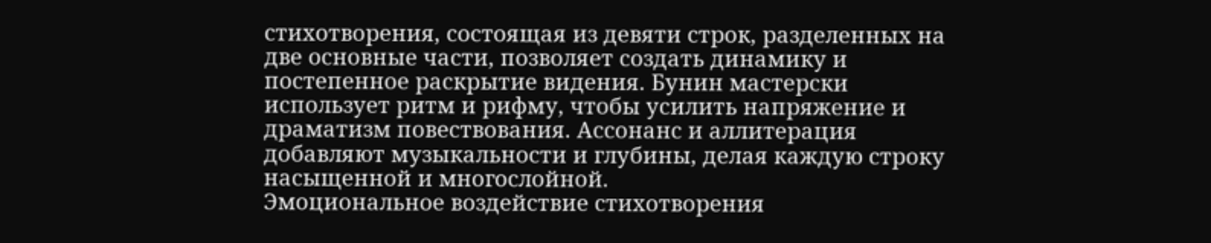стихотворения, состоящая из девяти строк, разделенных на две основные части, позволяет создать динамику и постепенное раскрытие видения. Бунин мастерски использует ритм и рифму, чтобы усилить напряжение и драматизм повествования. Ассонанс и аллитерация добавляют музыкальности и глубины, делая каждую строку насыщенной и многослойной.
Эмоциональное воздействие стихотворения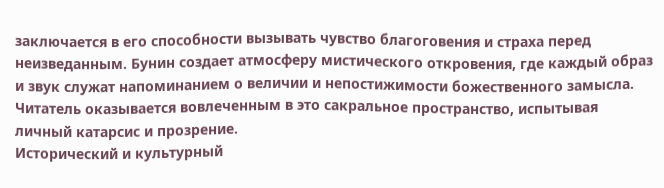заключается в его способности вызывать чувство благоговения и страха перед неизведанным. Бунин создает атмосферу мистического откровения, где каждый образ и звук служат напоминанием о величии и непостижимости божественного замысла. Читатель оказывается вовлеченным в это сакральное пространство, испытывая личный катарсис и прозрение.
Исторический и культурный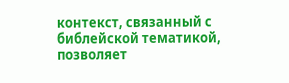контекст, связанный с библейской тематикой, позволяет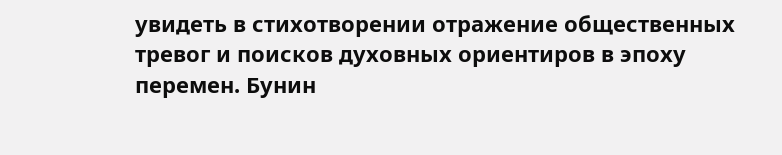увидеть в стихотворении отражение общественных тревог и поисков духовных ориентиров в эпоху перемен. Бунин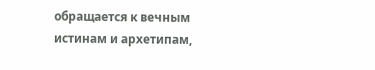обращается к вечным истинам и архетипам,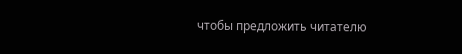чтобы предложить читателю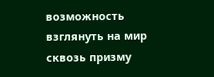возможность взглянуть на мир сквозь призму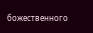божественного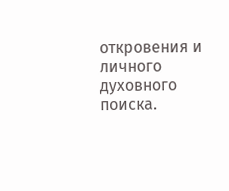откровения и личного духовного поиска.